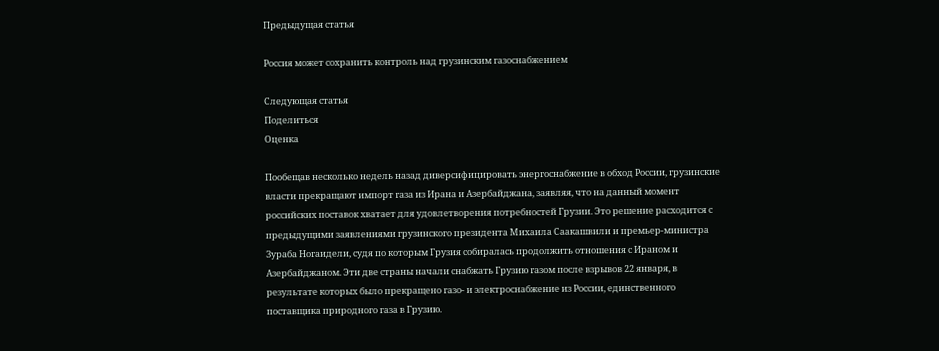Предыдущая статья

Россия может сохранить контроль над грузинским газоснабжением

Следующая статья
Поделиться
Оценка

Пообещав несколько недель назад диверсифицировать энергоснабжение в обход России, грузинские власти прекращают импорт газа из Ирана и Азербайджана, заявляя, что на данный момент российских поставок хватает для удовлетворения потребностей Грузии. Это решение расходится с предыдущими заявлениями грузинского президента Михаила Саакашвили и премьер-министра Зураба Ногаидели, судя по которым Грузия собиралась продолжить отношения с Ираном и Азербайджаном. Эти две страны начали снабжать Грузию газом после взрывов 22 января, в результате которых было прекращено газо- и электроснабжение из России, единственного поставщика природного газа в Грузию.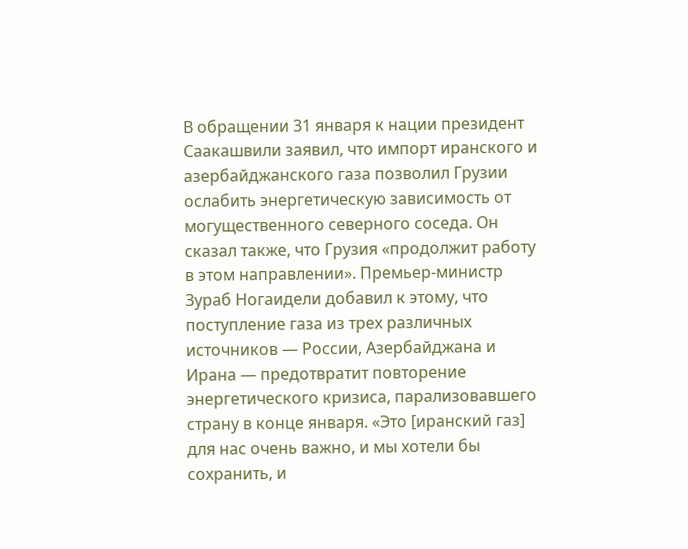В обращении 31 января к нации президент Саакашвили заявил, что импорт иранского и азербайджанского газа позволил Грузии ослабить энергетическую зависимость от могущественного северного соседа. Он сказал также, что Грузия «продолжит работу в этом направлении». Премьер-министр Зураб Ногаидели добавил к этому, что поступление газа из трех различных источников — России, Азербайджана и Ирана — предотвратит повторение энергетического кризиса, парализовавшего страну в конце января. «Это [иранский газ] для нас очень важно, и мы хотели бы сохранить, и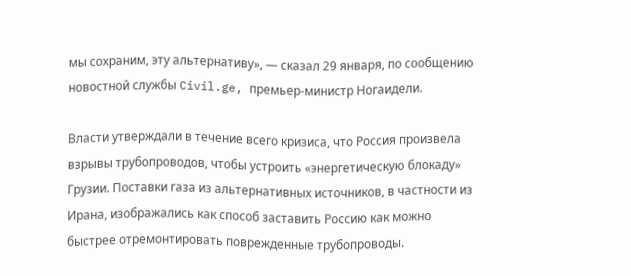мы сохраним, эту альтернативу», — сказал 29 января, по сообщению новостной службы Civil.ge, премьер-министр Ногаидели.

Власти утверждали в течение всего кризиса, что Россия произвела взрывы трубопроводов, чтобы устроить «энергетическую блокаду» Грузии. Поставки газа из альтернативных источников, в частности из Ирана, изображались как способ заставить Россию как можно быстрее отремонтировать поврежденные трубопроводы.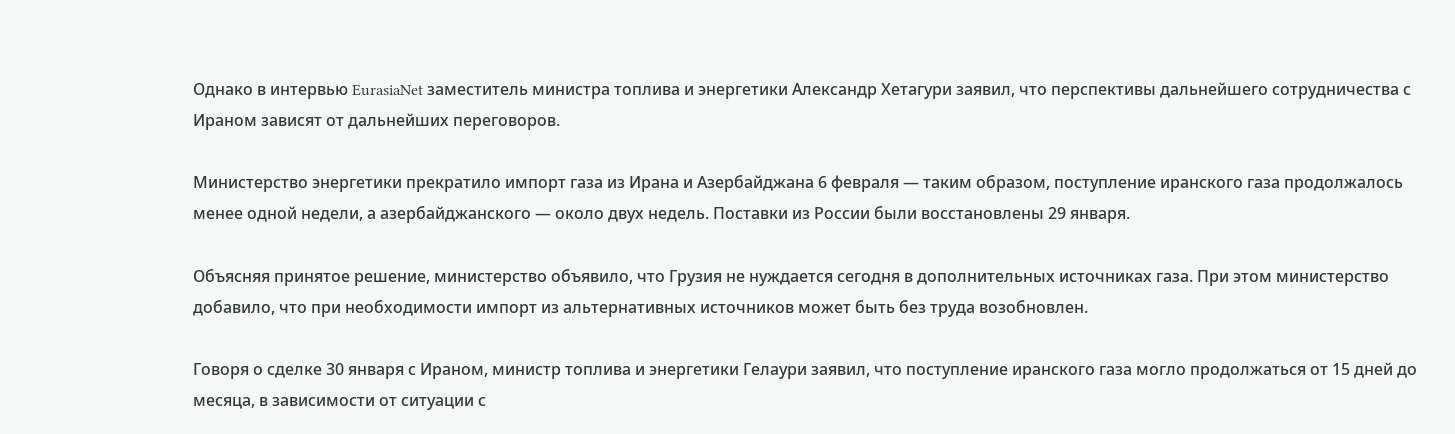Однако в интервью EurasiaNet заместитель министра топлива и энергетики Александр Хетагури заявил, что перспективы дальнейшего сотрудничества с Ираном зависят от дальнейших переговоров.

Министерство энергетики прекратило импорт газа из Ирана и Азербайджана 6 февраля — таким образом, поступление иранского газа продолжалось менее одной недели, а азербайджанского — около двух недель. Поставки из России были восстановлены 29 января.

Объясняя принятое решение, министерство объявило, что Грузия не нуждается сегодня в дополнительных источниках газа. При этом министерство добавило, что при необходимости импорт из альтернативных источников может быть без труда возобновлен.

Говоря о сделке 30 января с Ираном, министр топлива и энергетики Гелаури заявил, что поступление иранского газа могло продолжаться от 15 дней до месяца, в зависимости от ситуации с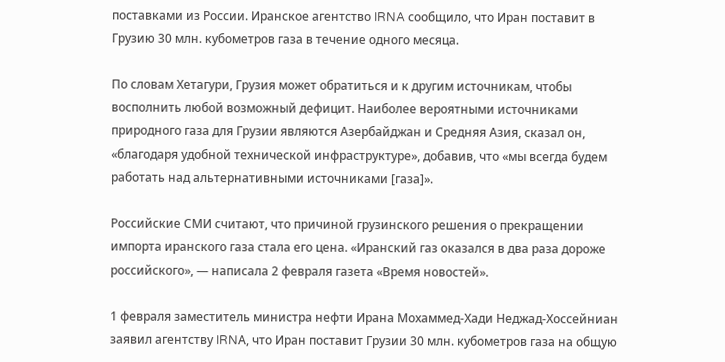поставками из России. Иранское агентство IRNA сообщило, что Иран поставит в Грузию 30 млн. кубометров газа в течение одного месяца.

По словам Хетагури, Грузия может обратиться и к другим источникам, чтобы восполнить любой возможный дефицит. Наиболее вероятными источниками природного газа для Грузии являются Азербайджан и Средняя Азия, сказал он, «благодаря удобной технической инфраструктуре», добавив, что «мы всегда будем работать над альтернативными источниками [газа]».

Российские СМИ считают, что причиной грузинского решения о прекращении импорта иранского газа стала его цена. «Иранский газ оказался в два раза дороже российского», — написала 2 февраля газета «Время новостей».

1 февраля заместитель министра нефти Ирана Мохаммед-Хади Неджад-Хоссейниан заявил агентству IRNА, что Иран поставит Грузии 30 млн. кубометров газа на общую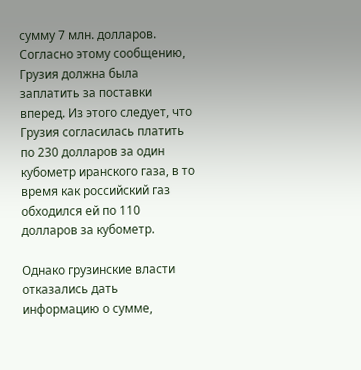сумму 7 млн. долларов. Согласно этому сообщению, Грузия должна была заплатить за поставки вперед. Из этого следует, что Грузия согласилась платить по 230 долларов за один кубометр иранского газа, в то время как российский газ обходился ей по 110 долларов за кубометр.

Однако грузинские власти отказались дать информацию о сумме,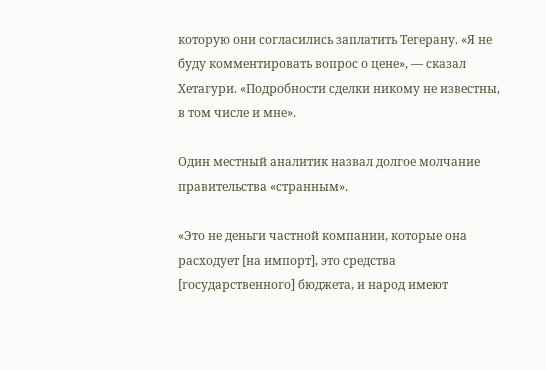которую они согласились заплатить Тегерану. «Я не буду комментировать вопрос о цене», — сказал Хетагури. «Подробности сделки никому не известны, в том числе и мне».

Один местный аналитик назвал долгое молчание правительства «странным».

«Это не деньги частной компании, которые она расходует [на импорт], это средства [государственного] бюджета, и народ имеют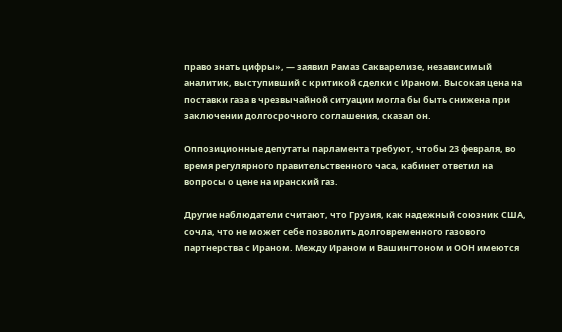право знать цифры», — заявил Рамаз Сакварелизе, независимый аналитик, выступивший с критикой сделки с Ираном. Высокая цена на поставки газа в чрезвычайной ситуации могла бы быть снижена при заключении долгосрочного соглашения, сказал он.

Оппозиционные депутаты парламента требуют, чтобы 23 февраля, во время регулярного правительственного часа, кабинет ответил на вопросы о цене на иранский газ.

Другие наблюдатели считают, что Грузия, как надежный союзник США, сочла, что не может себе позволить долговременного газового партнерства с Ираном. Между Ираном и Вашингтоном и ООН имеются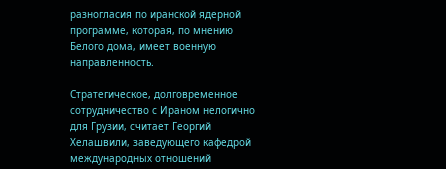разногласия по иранской ядерной программе, которая, по мнению Белого дома, имеет военную направленность.

Стратегическое, долговременное сотрудничество с Ираном нелогично для Грузии, считает Георгий Хелашвили, заведующего кафедрой международных отношений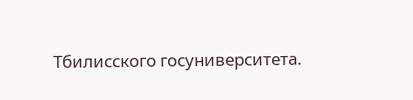Тбилисского госуниверситета.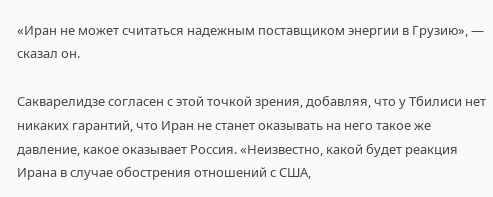«Иран не может считаться надежным поставщиком энергии в Грузию», — сказал он.

Сакварелидзе согласен с этой точкой зрения, добавляя, что у Тбилиси нет никаких гарантий, что Иран не станет оказывать на него такое же давление, какое оказывает Россия. «Неизвестно, какой будет реакция Ирана в случае обострения отношений с США,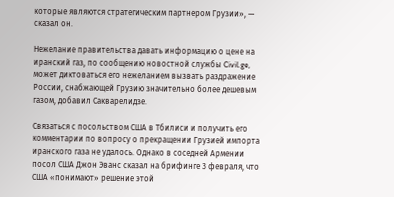которые являются стратегическим партнером Грузии», — сказал он.

Нежелание правительства давать информацию о цене на иранский газ, по сообщению новостной службы Civil.ge, может диктоваться его нежеланием вызвать раздражение России, снабжающей Грузию значительно более дешевым газом, добавил Сакварелидзе.

Связаться с посольством США в Тбилиси и получить его комментарии по вопросу о прекращении Грузией импорта иранского газа не удалось. Однако в соседней Армении посол США Джон Эванс сказал на брифинге 3 февраля, что США «понимают» решение этой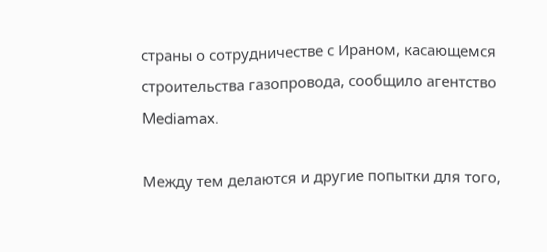страны о сотрудничестве с Ираном, касающемся строительства газопровода, сообщило агентство Mediamax.

Между тем делаются и другие попытки для того,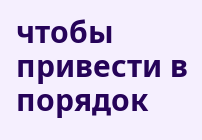чтобы привести в порядок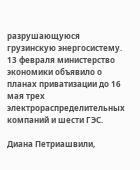разрушающуюся грузинскую энергосистему. 13 февраля министерство экономики объявило о планах приватизации до 16 мая трех электрораспределительных компаний и шести ГЭС.

Диана Петриашвили,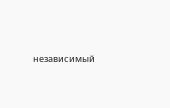независимый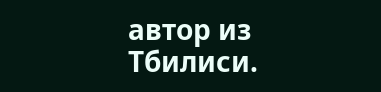автор из Тбилиси.